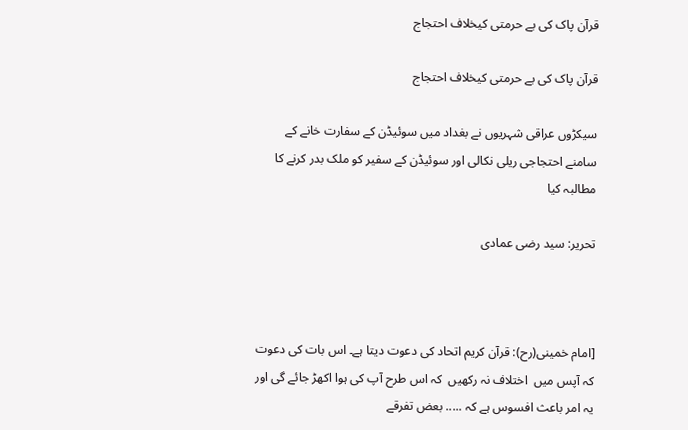قرآن پاک کی بے حرمتی کیخلاف احتجاج

قرآن پاک کی بے حرمتی کیخلاف احتجاج

سیکڑوں عراقی شہریوں نے بغداد میں سوئیڈن کے سفارت خانے کے سامنے احتجاجی ریلی نکالی اور سوئیڈن کے سفیر کو ملک بدر کرنے کا مطالبہ کیا

تحریر: سید رضی عمادی



[امام خمینی(رح): قرآن کریم اتحاد کی دعوت دیتا ہے۔ اس بات کی دعوت کہ آپس میں  اختلاف نہ رکھیں  کہ اس طرح آپ کی ہوا اکھڑ جائے گی اور یہ امر باعث افسوس ہے کہ ..... بعض تفرقے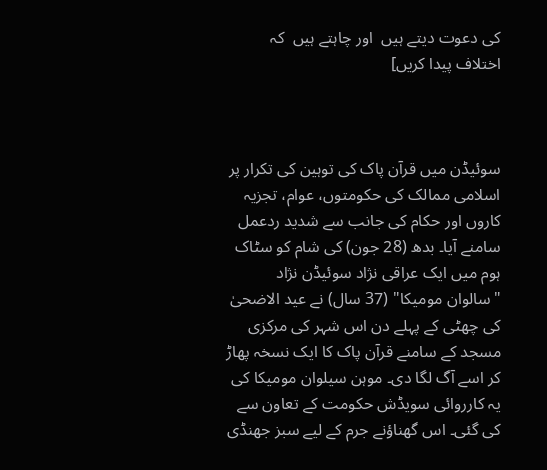کی دعوت دیتے ہیں  اور چاہتے ہیں  کہ اختلاف پیدا کریں]



سوئیڈن میں قرآن پاک کی توہین کی تکرار پر اسلامی ممالک کی حکومتوں، عوام، تجزیہ کاروں اور حکام کی جانب سے شدید ردعمل سامنے آیا۔ بدھ (28 جون) کی شام کو سٹاک ہوم میں ایک عراقی نژاد سوئیڈن نژاد "سالوان مومیکا" (37 سال) نے عید الاضحیٰ کی چھٹی کے پہلے دن اس شہر کی مرکزی مسجد کے سامنے قرآن پاک کا ایک نسخہ پھاڑ کر اسے آگ لگا دی۔ موہن سیلوان مومیکا کی یہ کارروائی سویڈش حکومت کے تعاون سے کی گئی۔ اس گھناؤنے جرم کے لیے سبز جھنڈی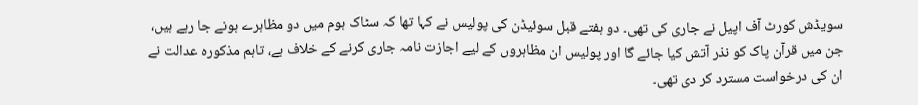سویڈش کورٹ آف اپیل نے جاری کی تھی۔ دو ہفتے قبل سوئیڈن کی پولیس نے کہا تھا کہ سٹاک ہوم میں دو مظاہرے ہونے جا رہے ہیں، جن میں قرآن پاک کو نذر آتش کیا جائے گا اور پولیس ان مظاہروں کے لیے اجازت نامہ جاری کرنے کے خلاف ہے، تاہم مذکورہ عدالت نے ان کی درخواست مسترد کر دی تھی۔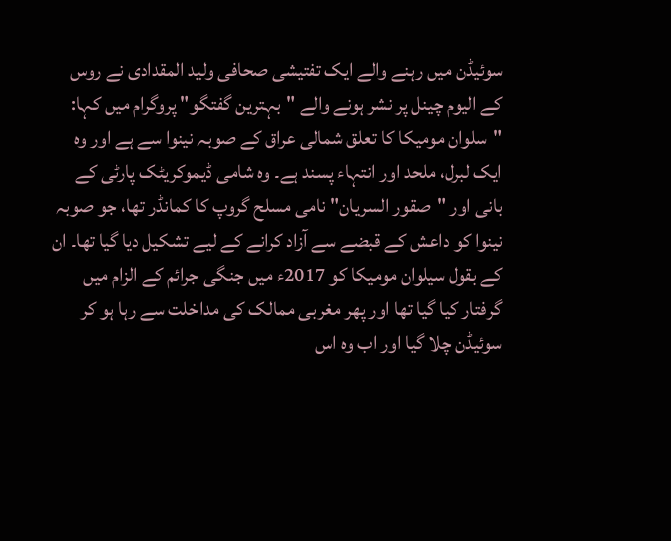سوئیڈن میں رہنے والے ایک تفتیشی صحافی ولید المقدادی نے روس کے الیوم چینل پر نشر ہونے والے "بہترین گفتگو" پروگرام میں کہا: "سلوان مومیکا کا تعلق شمالی عراق کے صوبہ نینوا سے ہے اور وہ ایک لبرل، ملحد اور انتہاء پسند ہے۔ وہ شامی ڈیموکریٹک پارٹی کے بانی اور "صقور السریان" نامی مسلح گروپ کا کمانڈر تھا، جو صوبہ نینوا کو داعش کے قبضے سے آزاد کرانے کے لیے تشکیل دیا گیا تھا۔ ان کے بقول سیلوان مومیکا کو 2017ء میں جنگی جرائم کے الزام میں گرفتار کیا گیا تھا اور پھر مغربی ممالک کی مداخلت سے رہا ہو کر سوئیڈن چلا گیا اور اب وہ اس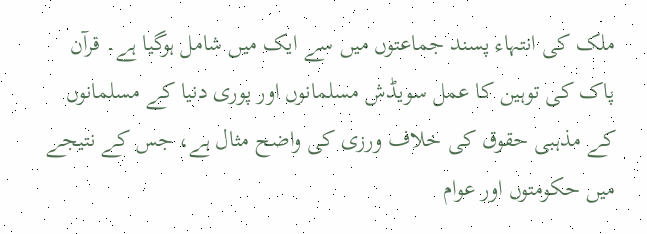ملک کی انتہاء پسند جماعتوں میں سے ایک میں شامل ہوگیا ہے۔ قرآن پاک کی توہین کا عمل سویڈش مسلمانوں اور پوری دنیا کے مسلمانوں کے مذہبی حقوق کی خلاف ورزی کی واضح مثال ہے، جس کے نتیجے میں حکومتوں اور عوام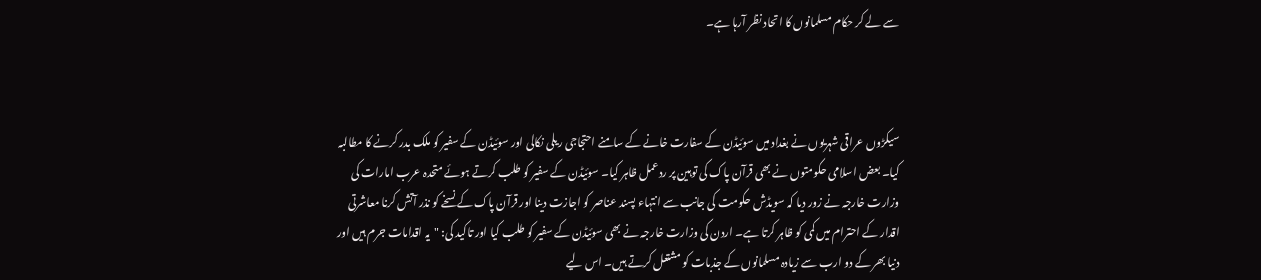سے لے کر حکام مسلمانوں کا اتحاد نظر آرہا ہے۔



سیکڑوں عراقی شہریوں نے بغداد میں سوئیڈن کے سفارت خانے کے سامنے احتجاجی ریلی نکالی اور سوئیڈن کے سفیر کو ملک بدر کرنے کا مطالبہ کیا۔ بعض اسلامی حکومتوں نے بھی قرآن پاک کی توہین پر ردعمل ظاہر کیا۔ سوئیڈن کے سفیر کو طلب کرتے ہوئے متحدہ عرب امارات کی وزارت خارجہ نے زور دیا کہ سویڈش حکومت کی جانب سے انتہاء پسند عناصر کو اجازت دینا اور قرآن پاک کے نسخے کو نذر آتش کرنا معاشرتی اقدار کے احترام میں کمی کو ظاہر کرتا ہے۔ اردن کی وزارت خارجہ نے بھی سوئیڈن کے سفیر کو طلب کیا اور تاکید کی: "یہ اقدامات جرم ہیں اور دنیا بھر کے دو ارب سے زیادہ مسلمانوں کے جذبات کو مشتعل کرتے ہیں۔ اس لیے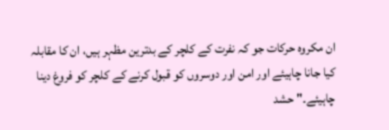ان مکروہ حرکات جو کہ نفرت کے کلچر کے بدترین مظہر ہیں، ان کا مقابلہ کیا جانا چاہیئے اور امن اور دوسروں کو قبول کرنے کے کلچر کو فروغ دینا چاہیئے۔" حشد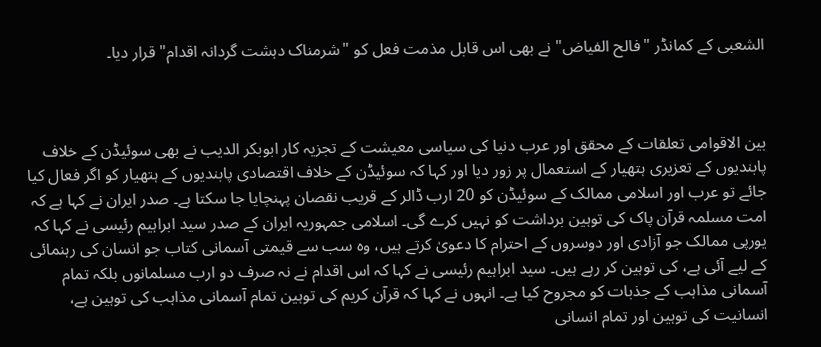الشعبی کے کمانڈر "فالح الفیاض" نے بھی اس قابل مذمت فعل کو "شرمناک دہشت گردانہ اقدام" قرار دیا۔



بین الاقوامی تعلقات کے محقق اور عرب دنیا کی سیاسی معیشت کے تجزیہ کار ابوبکر الدیب نے بھی سوئیڈن کے خلاف پابندیوں کے تعزیری ہتھیار کے استعمال پر زور دیا اور کہا کہ سوئیڈن کے خلاف اقتصادی پابندیوں کے ہتھیار کو اگر فعال کیا جائے تو عرب اور اسلامی ممالک کے سوئیڈن کو 20 ارب ڈالر کے قریب نقصان پہنچایا جا سکتا ہے۔ صدر ایران نے کہا ہے کہ امت مسلمہ قرآن پاک کی توہین برداشت کو نہیں کرے گی۔ اسلامی جمہوریہ ایران کے صدر سید ابراہیم رئیسی نے کہا کہ یورپی ممالک جو آزادی اور دوسروں کے احترام کا دعویٰ کرتے ہیں، وہ سب سے قیمتی آسمانی کتاب جو انسان کی رہنمائی کے لیے آئی ہے، کی توہین کر رہے ہیں۔ سید ابراہیم رئیسی نے کہا کہ اس اقدام نے نہ صرف دو ارب مسلمانوں بلکہ تمام آسمانی مذاہب کے جذبات کو مجروح کیا ہے۔ انہوں نے کہا کہ قرآن کریم کی توہین تمام آسمانی مذاہب کی توہین ہے، انسانیت کی توہین اور تمام انسانی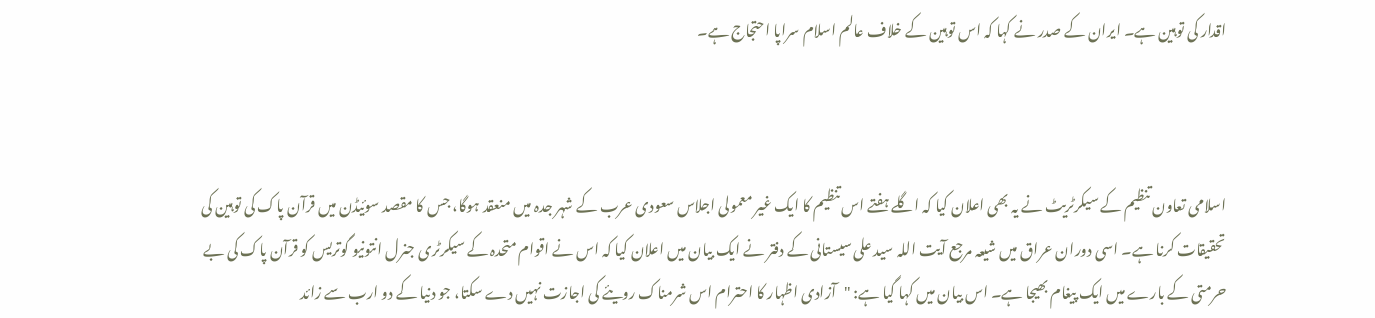اقدار کی توہین ہے۔ ایران کے صدر نے کہا کہ اس توہین کے خلاف عالم اسلام سراپا احتجاج ہے۔



اسلامی تعاون تنظیم کے سیکرٹریٹ نے یہ بھی اعلان کیا کہ اگلے ہفتے اس تنظیم کا ایک غیر معمولی اجلاس سعودی عرب کے شہر جدہ میں منعقد ہوگا، جس کا مقصد سوئیڈن میں قرآن پاک کی توہین کی تحقیقات کرنا ہے۔ اسی دوران عراق میں شیعہ مرجع آیت اللہ سید علی سیستانی کے دفتر نے ایک بیان میں اعلان کیا کہ اس نے اقوام متحدہ کے سیکرٹری جنرل انتونیو گوتریس کو قرآن پاک کی بے حرمتی کے بارے میں ایک پیغام بھیجا ہے۔ اس بیان میں کہا گیا ہے: "آزادی اظہار کا احترام اس شرمناک رویئے کی اجازت نہیں دے سکتا، جو دنیا کے دو ارب سے زائد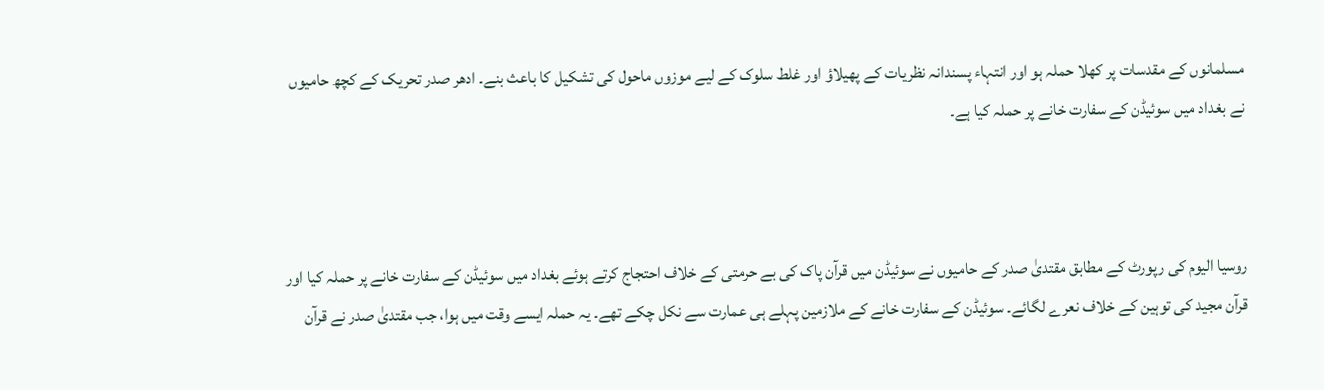مسلمانوں کے مقدسات پر کھلا حملہ ہو اور انتہاء پسندانہ نظریات کے پھیلاؤ اور غلط سلوک کے لیے موزوں ماحول کی تشکیل کا باعث بنے۔ ادھر صدر تحریک کے کچھ حامیوں نے بغداد میں سوئیڈن کے سفارت خانے پر حملہ کیا ہے۔



روسیا الیوم کی رپورٹ کے مطابق مقتدیٰ صدر کے حامیوں نے سوئیڈن میں قرآن پاک کی بے حرمتی کے خلاف احتجاج کرتے ہوئے بغداد میں سوئیڈن کے سفارت خانے پر حملہ کیا اور قرآن مجید کی توہین کے خلاف نعرے لگائے۔ سوئیڈن کے سفارت خانے کے ملازمین پہلے ہی عمارت سے نکل چکے تھے۔ یہ حملہ ایسے وقت میں ہوا، جب مقتدیٰ صدر نے قرآن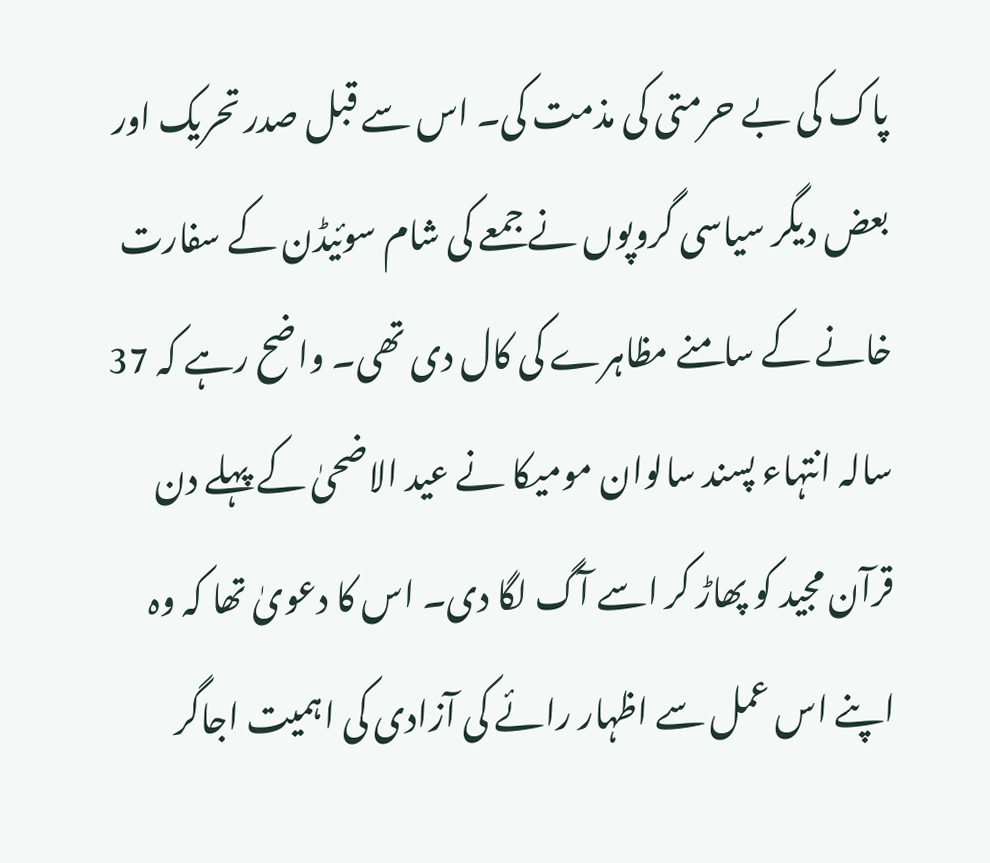پاک کی بے حرمتی کی مذمت کی۔ اس سے قبل صدر تحریک اور بعض دیگر سیاسی گروپوں نے جمعے کی شام سوئیڈن کے سفارت خانے کے سامنے مظاہرے کی کال دی تھی۔ واضح رہے کہ 37 سالہ انتہاء پسند سالوان مومیکا نے عید الاضحیٰ کے پہلے دن قرآن مجید کو پھاڑ کر اسے آگ لگا دی۔ اس کا دعویٰ تھا کہ وہ اپنے اس عمل سے اظہار رائے کی آزادی کی اہمیت اجاگر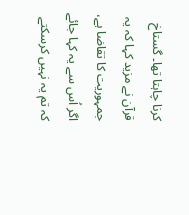کرنا چاہتا تھا۔ گستاخ قرآن نے مزید کہا کہ یہ جمہوریت کا تقاضا ہے، اگر اُس سے یہ کہا جائے کہ تم یہ نہیں کرسکتے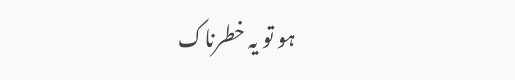ہو تو یہ خطرناک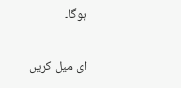ہوگا۔

ای میل کریں